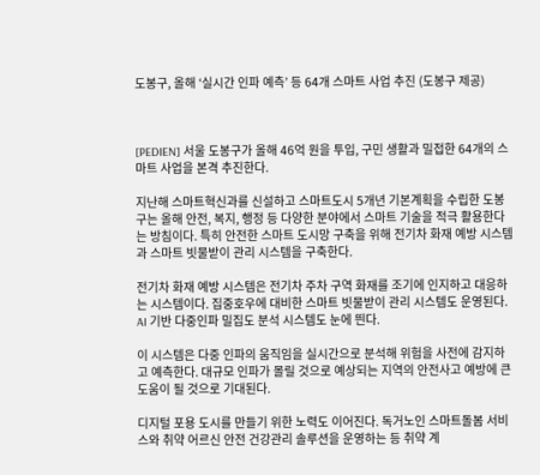도봉구, 올해 ‘실시간 인파 예측’ 등 64개 스마트 사업 추진 (도봉구 제공)



[PEDIEN] 서울 도봉구가 올해 46억 원을 투입, 구민 생활과 밀접한 64개의 스마트 사업을 본격 추진한다.

지난해 스마트혁신과를 신설하고 스마트도시 5개년 기본계획을 수립한 도봉구는 올해 안전, 복지, 행정 등 다양한 분야에서 스마트 기술을 적극 활용한다는 방침이다. 특히 안전한 스마트 도시망 구축을 위해 전기차 화재 예방 시스템과 스마트 빗물받이 관리 시스템을 구축한다.

전기차 화재 예방 시스템은 전기차 주차 구역 화재를 조기에 인지하고 대응하는 시스템이다. 집중호우에 대비한 스마트 빗물받이 관리 시스템도 운영된다. AI 기반 다중인파 밀집도 분석 시스템도 눈에 띈다.

이 시스템은 다중 인파의 움직임을 실시간으로 분석해 위험을 사전에 감지하고 예측한다. 대규모 인파가 몰릴 것으로 예상되는 지역의 안전사고 예방에 큰 도움이 될 것으로 기대된다.

디지털 포용 도시를 만들기 위한 노력도 이어진다. 독거노인 스마트돌봄 서비스와 취약 어르신 안전 건강관리 솔루션을 운영하는 등 취약 계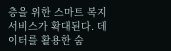층을 위한 스마트 복지 서비스가 확대된다. 데이터를 활용한 숨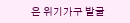은 위기가구 발굴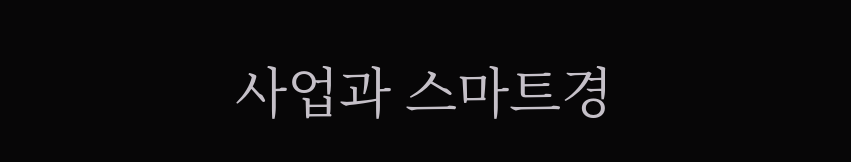사업과 스마트경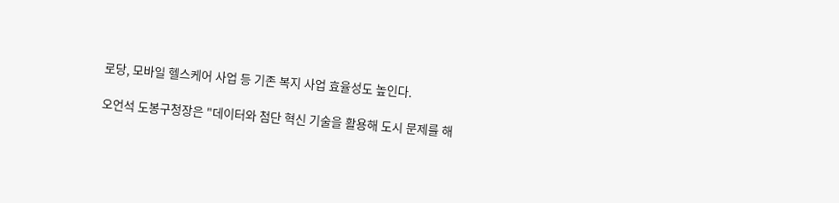로당, 모바일 헬스케어 사업 등 기존 복지 사업 효율성도 높인다.

오언석 도봉구청장은 "데이터와 첨단 혁신 기술을 활용해 도시 문제를 해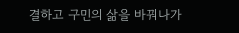결하고 구민의 삶을 바꿔나가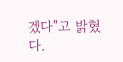겠다"고 밝혔다.